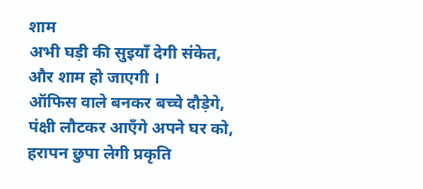शाम
अभी घड़ी की सुइयाँ देगी संकेत,
और शाम हो जाएगी ।
ऑफिस वाले बनकर बच्चे दौड़ेगे,
पंक्षी लौटकर आएँगे अपने घर को,
हरापन छुपा लेगी प्रकृति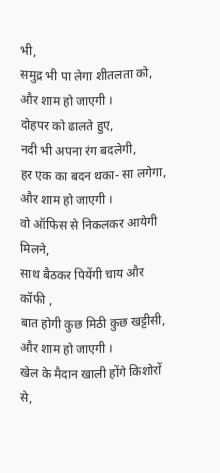भी,
समुद्र भी पा लेगा शीतलता को,
और शाम हो जाएगी ।
दोहपर को ढालते हुए,
नदी भी अपना रंग बदलेगी,
हर एक का बदन थका- सा लगेगा,
और शाम हो जाएगी ।
वो ऑफिस से निकलकर आयेगी मिलने,
साथ बैठकर पियेंगी चाय और कॉफी ,
बात होगी कुछ मिठी कुछ खट्टीसी,
और शाम हो जाएगी ।
खेल के मैदान खाली होंगे किशोरों से,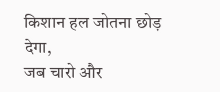किशान हल जोतना छोड़ देगा,
जब चारो और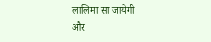लालिमा सा जायेगी
और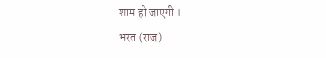शाम हो जाएगी ।
भरत (राज)